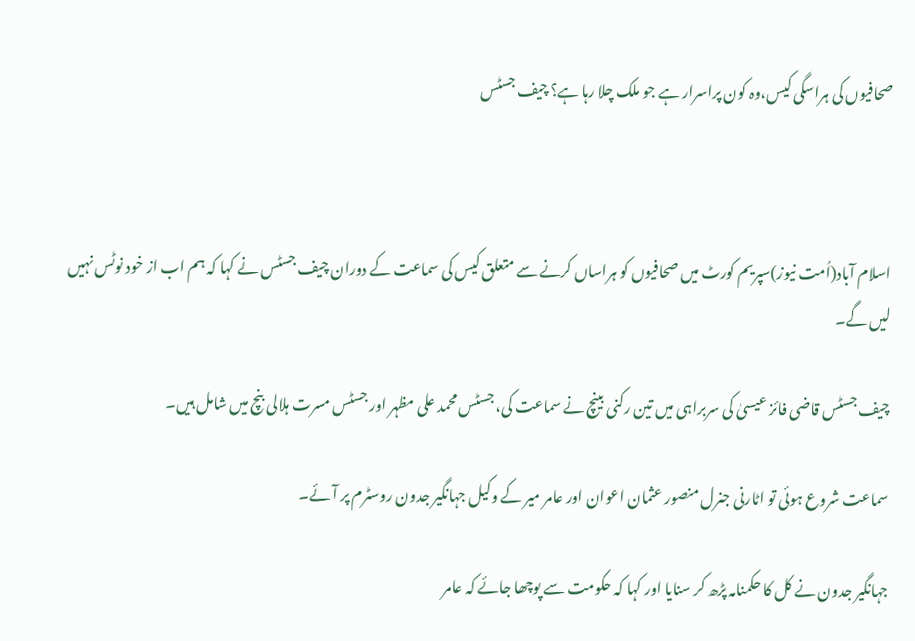صحافیوں کی ہراسگی کیس،وہ کون پراسرار ہے جو ملک چلا رہا ہے؟ چیف جسٹس



اسلام آباد(اُمت نیوز)سپریم کورٹ میں صحافیوں کو ہراساں کرنے سے متعلق کیس کی سماعت کے دوران چیف جسٹس نے کہا کہ ہم اب از خود نوٹس نہیں لیں گے۔

چیف جسٹس قاضی فائز عیسیٰ کی سربراہی میں تین رکنی بینچ نے سماعت کی، جسٹس محمد علی مظہر اور جسٹس مسرت ہلالی بنچ میں شامل ہیں۔

سماعت شروع ہوئی تو اٹارنی جنرل منصور عثمان اعوان اور عامر میر کے وکیل جہانگیر جدون روسٹرم پر آئے۔

جہانگیر جدون نے کل کا حکمنامہ پڑھ کر سنایا اور کہا کہ حکومت سے پوچھا جائے کہ عامر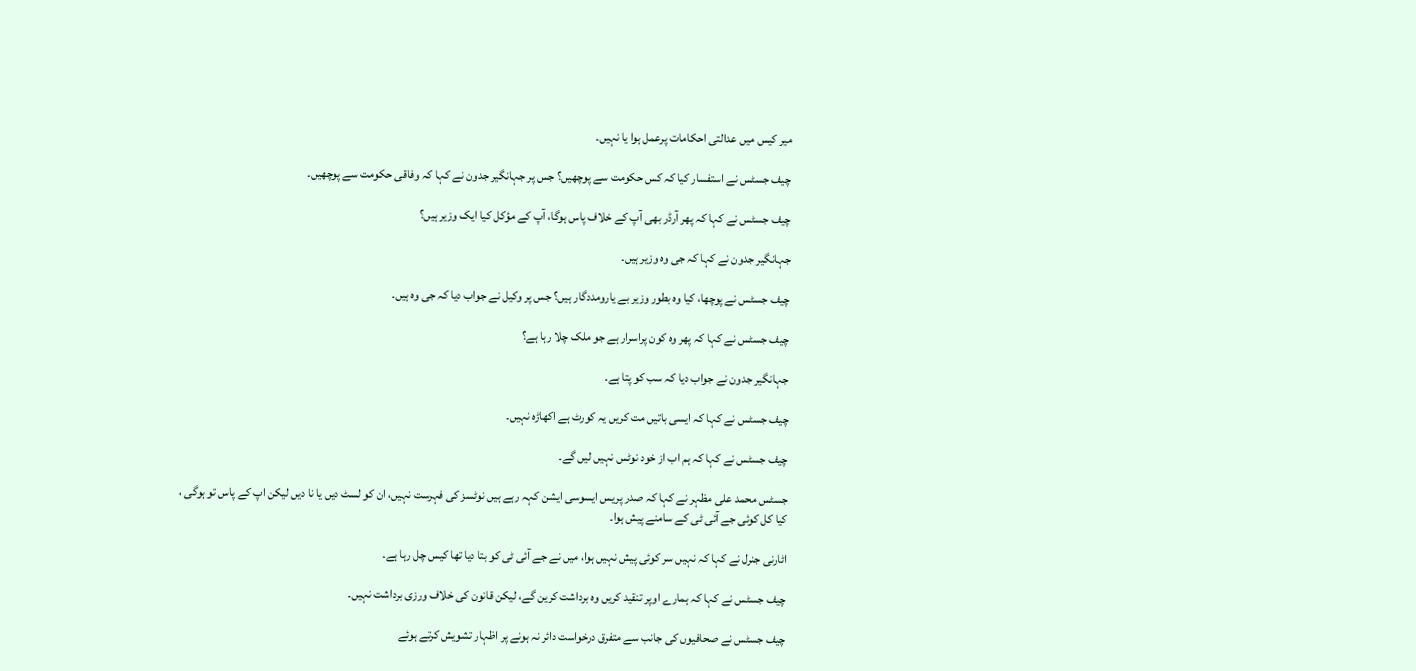میر کیس میں عدالتی احکامات پرعمل ہوا یا نہیں۔

چیف جسٹس نے استفسار کیا کہ کس حکومت سے پوچھیں؟ جس پر جہانگیر جدون نے کہا کہ وفاقی حکومت سے پوچھیں۔

چیف جسٹس نے کہا کہ پھر آرڈر بھی آپ کے خلاف پاس ہوگا، آپ کے مؤکل کیا ایک وزیر ہیں؟

جہانگیر جدون نے کہا کہ جی وہ وزیر ہیں۔

چیف جسٹس نے پوچھا، کیا وہ بطور وزیر بے یارومددگار ہیں؟ جس پر وکیل نے جواب دیا کہ جی وہ ہیں۔

چیف جسٹس نے کہا کہ پھر وہ کون پراسرار ہے جو ملک چلا رہا ہے؟

جہانگیر جدون نے جواب دیا کہ سب کو پتا ہے۔

چیف جسٹس نے کہا کہ ایسی باتیں مت کریں یہ کورٹ ہے اکھاڑہ نہیں۔

چیف جسٹس نے کہا کہ ہم اب از خود نوٹس نہیں لیں گے۔

جسٹس محمد علی مظہر نے کہا کہ صدر پریس ایسوسی ایشن کہہ رہے ہیں نوٹسز کی فہرست نہیں، ان کو لسٹ دیں یا نا دیں لیکن اپ کے پاس تو ہوگی ، کیا کل کوئی جے آئی ٹی کے سامنے پیش ہوا۔

اٹارنی جنرل نے کہا کہ نہیں سر کوئی پیش نہیں ہوا، میں نے جے آئی ٹی کو بتا دیا تھا کیس چل رہا ہے۔

چیف جسٹس نے کہا کہ ہمارے اوپر تنقید کریں وہ برداشت کرین گے، لیکن قانون کی خلاف ورزی برداشت نہیں۔

چیف جسٹس نے صحافیوں کی جانب سے متفرق درخواست دائر نہ ہونے پر اظہار تشویش کرتے ہوئے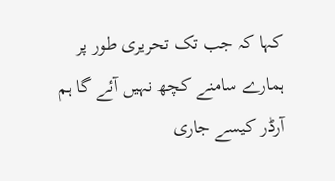کہا کہ جب تک تحریری طور پر ہمارے سامنے کچھ نہیں آئے گا ہم آرڈر کیسے جاری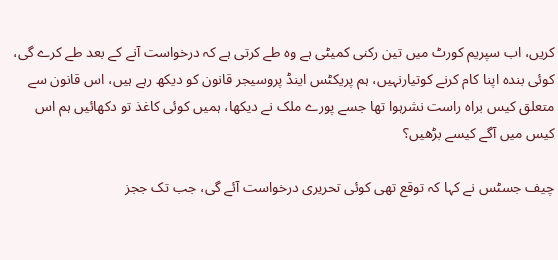کریں، اب سپریم کورٹ میں تین رکنی کمیٹی ہے وہ طے کرتی ہے کہ درخواست آنے کے بعد طے کرے گی، کوئی بندہ اپنا کام کرنے کوتیارنہیں، ہم پریکٹس اینڈ پروسیجر قانون کو دیکھ رہے ہیں، اس قانون سے متعلق کیس براہ راست نشرہوا تھا جسے پورے ملک نے دیکھا، ہمیں کوئی کاغذ تو دکھائیں ہم اس کیس میں آگے کیسے بڑھیں؟

چیف جسٹس نے کہا کہ توقع تھی کوئی تحریری درخواست آئے گی، جب تک ججز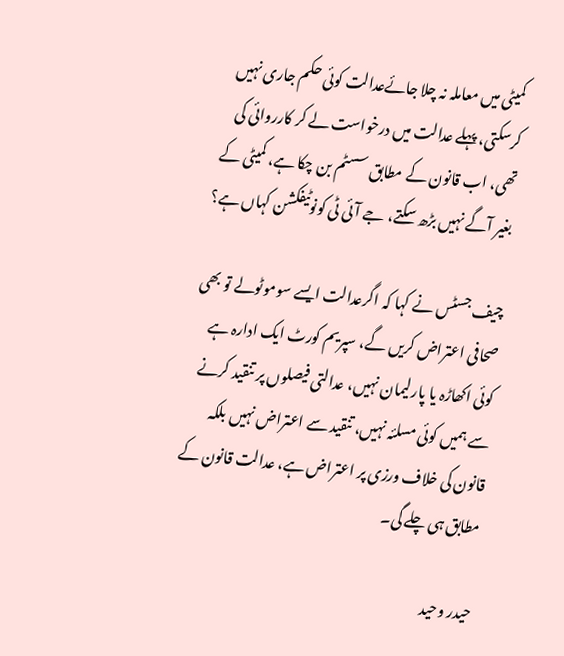کمیٹی میں معاملہ نہ چلا جائےعدالت کوئی حکم جاری نہیں کرسکتی، پہلے عدالت میں درخواست لے کر کارروائی کی تھی، اب قانون کے مطابق سسٹم بن چکا ہے، کمیٹی کے بغیر آگے نہیں بڑھ سکتے، جے آئی ٹی کونوٹیفکشن کہاں ہے؟

چیف جسٹس نے کہا کہ اگرعدالت ایسے سوموٹولے تو بھی صحافی اعتراض کریں گے، سپریم کورٹ ایک ادارہ ہے کوئی اکھاڑہ یا پارلیمان نہیں، عدالتی فیصلوں پر تنقید کرنے سے ہمیں کوئی مسلئہ نہیں، تنقید سے اعتراض نہیں بلکہ قانون کی خلاف ورزی پر اعتراض ہے، عدالت قانون کے مطابق ہی چلے گی۔

حیدر وحید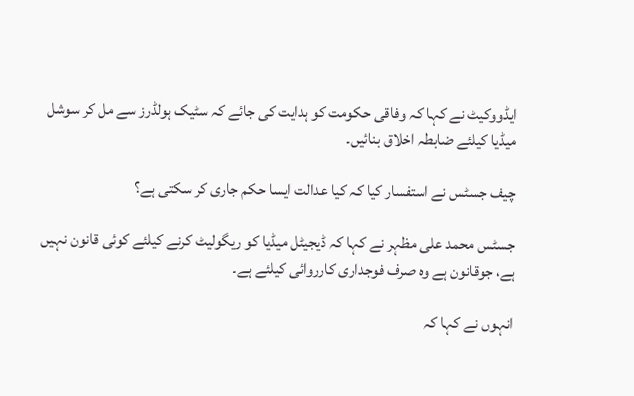ایڈووکیٹ نے کہا کہ وفاقی حکومت کو ہدایت کی جائے کہ سٹیک ہولڈرز سے مل کر سوشل میڈیا کیلئے ضابطہ اخلاق بنائیں۔

چیف جسٹس نے استفسار کیا کہ کیا عدالت ایسا حکم جاری کر سکتی ہے؟

جسٹس محمد علی مظہر نے کہا کہ ڈیجیٹل میڈیا کو ریگولیٹ کرنے کیلئے کوئی قانون نہیں ہے، جوقانون ہے وہ صرف فوجداری کارروائی کیلئے ہے۔

انہوں نے کہا کہ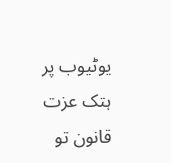یوٹیوب پر ہتک عزت قانون تو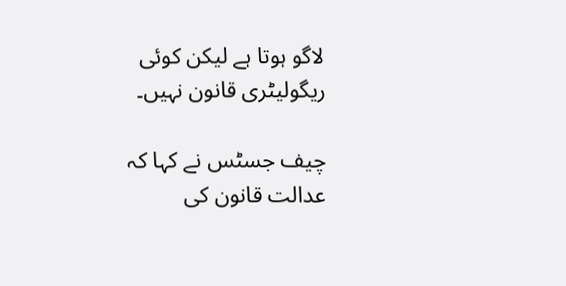لاگو ہوتا ہے لیکن کوئی ریگولیٹری قانون نہیں۔

چیف جسٹس نے کہا کہ عدالت قانون کی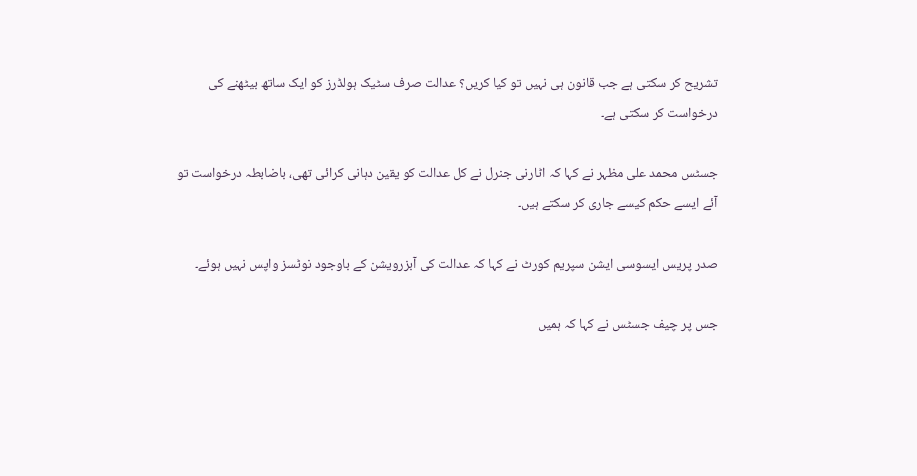تشریح کر سکتی ہے جب قانون ہی نہیں تو کیا کریں؟ عدالت صرف سٹیک ہولڈرز کو ایک ساتھ بیٹھنے کی درخواست کر سکتی ہے۔

جسٹس محمد علی مظہر نے کہا کہ اٹارنی جنرل نے کل عدالت کو یقین دہانی کرائی تھی، باضابطہ درخواست تو آئے ایسے حکم کیسے جاری کر سکتے ہیں۔

صدر پریس ایسوسی ایشن سپریم کورٹ نے کہا کہ عدالت کی آبزرویشن کے باوجود نوٹسز واپس نہیں ہوئے۔

جس پر چیف جسٹس نے کہا کہ ہمیں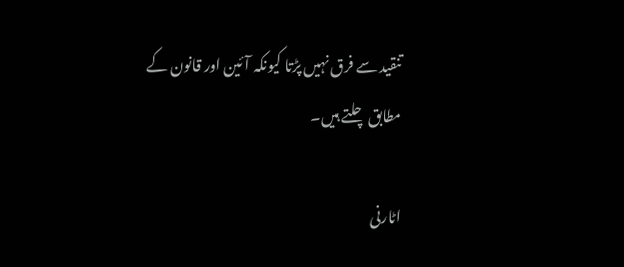تنقید سے فرق نہیں پڑتا کیونکہ آئین اور قانون کے مطابق چلتے ہیں۔

اٹارنی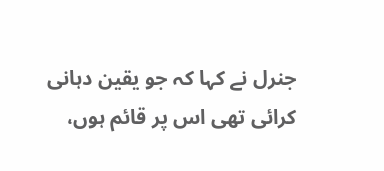جنرل نے کہا کہ جو یقین دہانی کرائی تھی اس پر قائم ہوں،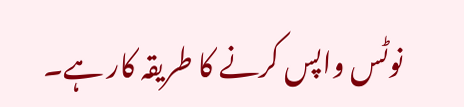نوٹس واپس کرنے کا طریقہ کار ہے۔